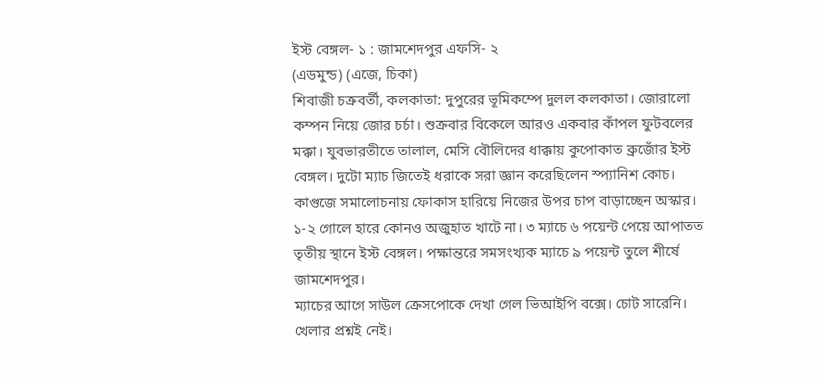ইস্ট বেঙ্গল- ১ : জামশেদপুর এফসি- ২
(এডমুন্ড) (এজে, চিকা)
শিবাজী চক্রবর্তী, কলকাতা: দুপুরের ভূমিকম্পে দুলল কলকাতা। জোরালো কম্পন নিয়ে জোর চর্চা। শুক্রবার বিকেলে আরও একবার কাঁপল ফুটবলের মক্কা। যুবভারতীতে তালাল, মেসি বৌলিদের ধাক্কায় কুপোকাত ব্রুজোঁর ইস্ট বেঙ্গল। দুটো ম্যাচ জিতেই ধরাকে সরা জ্ঞান করেছিলেন স্প্যানিশ কোচ। কাগুজে সমালোচনায় ফোকাস হারিয়ে নিজের উপর চাপ বাড়াচ্ছেন অস্কার। ১-২ গোলে হারে কোনও অজুহাত খাটে না। ৩ ম্যাচে ৬ পয়েন্ট পেয়ে আপাতত তৃতীয় স্থানে ইস্ট বেঙ্গল। পক্ষান্তরে সমসংখ্যক ম্যাচে ৯ পয়েন্ট তুলে শীর্ষে জামশেদপুর।
ম্যাচের আগে সাউল ক্রেসপোকে দেখা গেল ভিআইপি বক্সে। চোট সারেনি। খেলার প্রশ্নই নেই।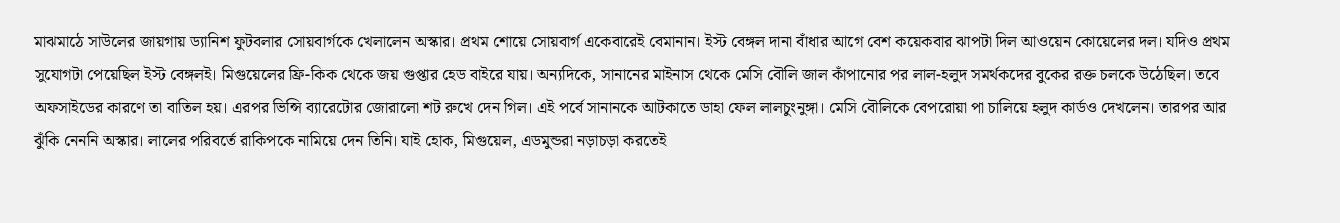মাঝমাঠে সাউলের জায়গায় ড্যানিশ ফুটবলার সোয়বার্গকে খেলালেন অস্কার। প্রথম শোয়ে সোয়বার্গ একেবারেই বেমানান। ইস্ট বেঙ্গল দানা বাঁধার আগে বেশ কয়েকবার ঝাপটা দিল আওয়েন কোয়েলের দল। যদিও প্রথম সুযোগটা পেয়েছিল ইস্ট বেঙ্গলই। মিগুয়েলের ফ্রি-কিক থেকে জয় গুপ্তার হেড বাইরে যায়। অন্যদিকে, সানানের মাইনাস থেকে মেসি বৌলি জাল কাঁপানোর পর লাল-হলুদ সমর্থকদের বুকের রক্ত চলকে উঠেছিল। তবে অফসাইডের কারণে তা বাতিল হয়। এরপর ভিন্সি ব্যারেটোর জোরালো শট রুখে দেন গিল। এই পর্বে সানানকে আটকাতে ডাহা ফেল লালচুংনুঙ্গা। মেসি বৌলিকে বেপরোয়া পা চালিয়ে হলুদ কার্ডও দেখলেন। তারপর আর ঝুঁকি নেননি অস্কার। লালের পরিবর্তে রাকিপকে নামিয়ে দেন তিনি। যাই হোক, মিগুয়েল, এডমুন্ডরা নড়াচড়া করতেই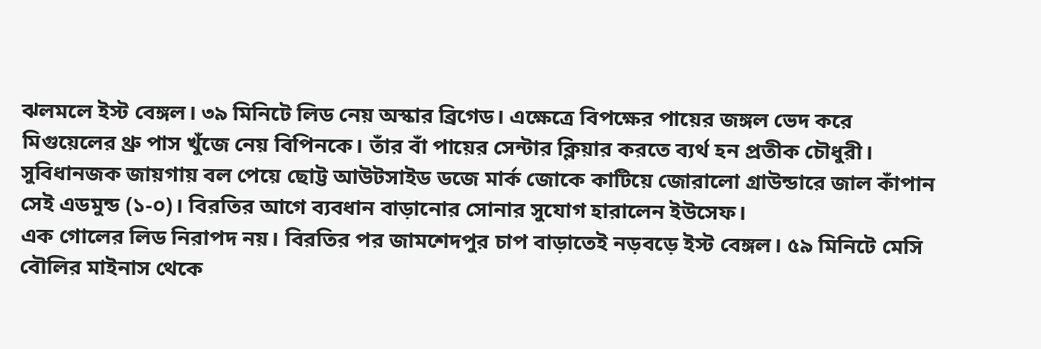ঝলমলে ইস্ট বেঙ্গল। ৩৯ মিনিটে লিড নেয় অস্কার ব্রিগেড। এক্ষেত্রে বিপক্ষের পায়ের জঙ্গল ভেদ করে মিগুয়েলের থ্রু পাস খুঁজে নেয় বিপিনকে। তাঁর বাঁ পায়ের সেন্টার ক্লিয়ার করতে ব্যর্থ হন প্রতীক চৌধুরী। সুবিধানজক জায়গায় বল পেয়ে ছোট্ট আউটসাইড ডজে মার্ক জোকে কাটিয়ে জোরালো গ্রাউন্ডারে জাল কাঁপান সেই এডমুন্ড (১-০)। বিরতির আগে ব্যবধান বাড়ানোর সোনার সুযোগ হারালেন ইউসেফ।
এক গোলের লিড নিরাপদ নয়। বিরতির পর জামশেদপুর চাপ বাড়াতেই নড়বড়ে ইস্ট বেঙ্গল। ৫৯ মিনিটে মেসি বৌলির মাইনাস থেকে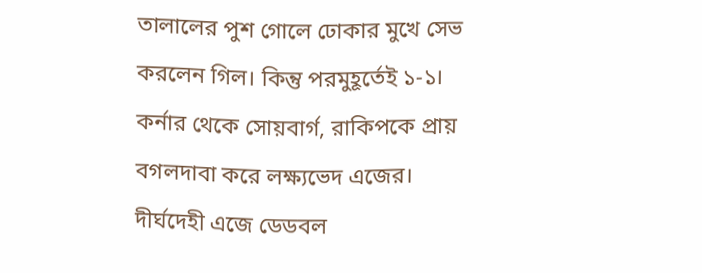তালালের পুশ গোলে ঢোকার মুখে সেভ করলেন গিল। কিন্তু পরমুহূর্তেই ১-১। কর্নার থেকে সোয়বার্গ, রাকিপকে প্রায় বগলদাবা করে লক্ষ্যভেদ এজের। দীর্ঘদেহী এজে ডেডবল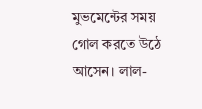মুভমেন্টের সময় গোল করতে উঠে আসেন। লাল-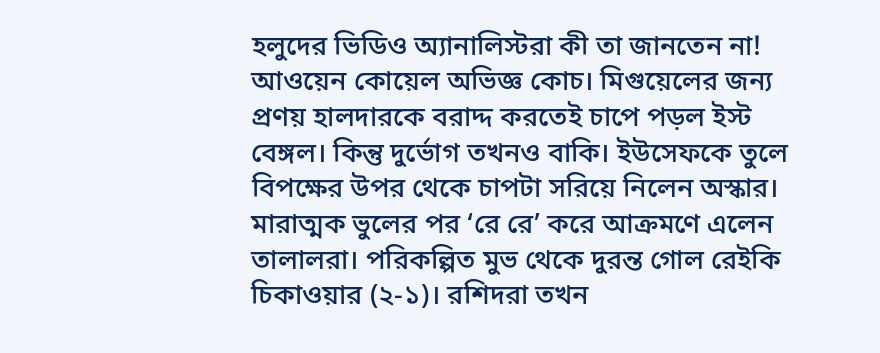হলুদের ভিডিও অ্যানালিস্টরা কী তা জানতেন না! আওয়েন কোয়েল অভিজ্ঞ কোচ। মিগুয়েলের জন্য প্রণয় হালদারকে বরাদ্দ করতেই চাপে পড়ল ইস্ট বেঙ্গল। কিন্তু দুর্ভোগ তখনও বাকি। ইউসেফকে তুলে বিপক্ষের উপর থেকে চাপটা সরিয়ে নিলেন অস্কার। মারাত্মক ভুলের পর ‘রে রে’ করে আক্রমণে এলেন তালালরা। পরিকল্পিত মুভ থেকে দুরন্ত গোল রেইকি চিকাওয়ার (২-১)। রশিদরা তখন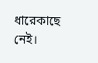ধারেকাছে নেই।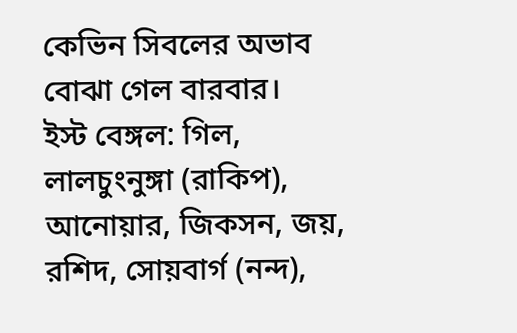কেভিন সিবলের অভাব বোঝা গেল বারবার।
ইস্ট বেঙ্গল: গিল, লালচুংনুঙ্গা (রাকিপ), আনোয়ার, জিকসন, জয়, রশিদ, সোয়বার্গ (নন্দ),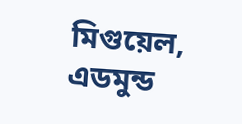মিগুয়েল, এডমুন্ড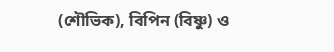(শৌভিক), বিপিন (বিষ্ণু) ও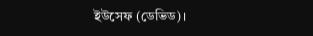ইউসেফ (ডেভিড)।